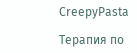CreepyPasta

Терапия по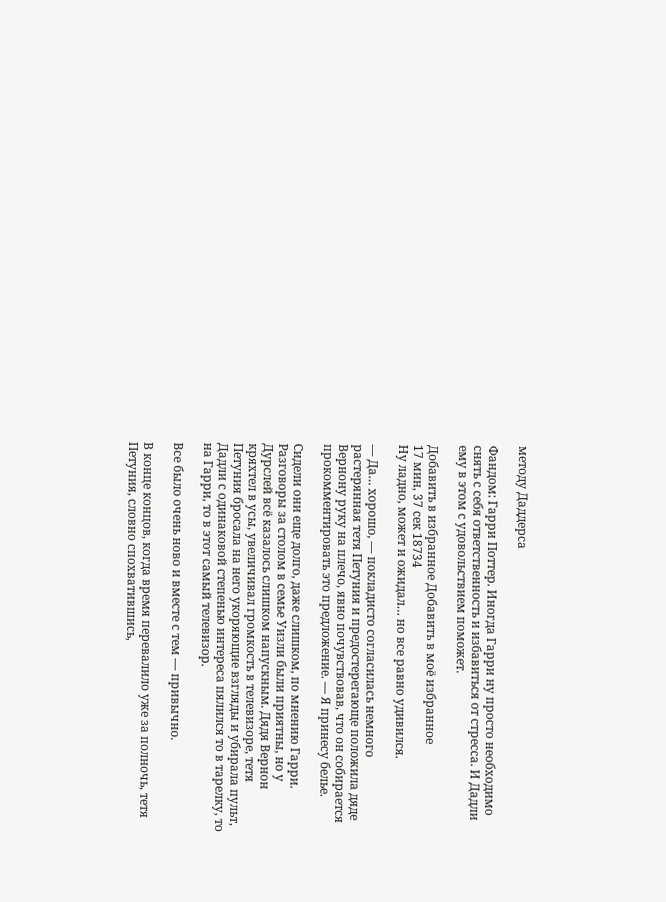методу Даддерса

Фандом: Гарри Поттер. Иногда Гарри ну просто необходимо снять с себя ответственность и избавиться от стресса. И Дадли ему в этом с удовольствием поможет.

Добавить в избранное Добавить в моё избранное
17 мин, 37 сек 18734
Ну ладно, может и ожидал… но все равно удивился.

— Да… хорошо, — покладисто согласилась немного растерянная тетя Петуния и предостерегающе положила дяде Вернону руку на плечо, явно почувствовав, что он собирается прокомментировать это предложение. — Я принесу белье.

Сидели они еще долго, даже слишком, по мнению Гарри. Разговоры за столом в семье Уизли были приятны, но у Дурслей всё казалось слишком напускным. Дядя Вернон кряхтел в усы, увеличивал громкость в телевизоре, тетя Петуния бросала на него укоряющие взгляды и убирала пульт, Дадли с одинаковой степенью интереса пялился то в тарелку, то на Гарри, то в этот самый телевизор.

Все было очень ново и вместе с тем — привычно.

В конце концов, когда время перевалило уже за полночь, тетя Петуния, словно спохватившись,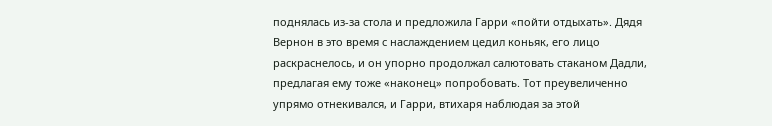поднялась из-за стола и предложила Гарри «пойти отдыхать». Дядя Вернон в это время с наслаждением цедил коньяк, его лицо раскраснелось, и он упорно продолжал салютовать стаканом Дадли, предлагая ему тоже «наконец» попробовать. Тот преувеличенно упрямо отнекивался, и Гарри, втихаря наблюдая за этой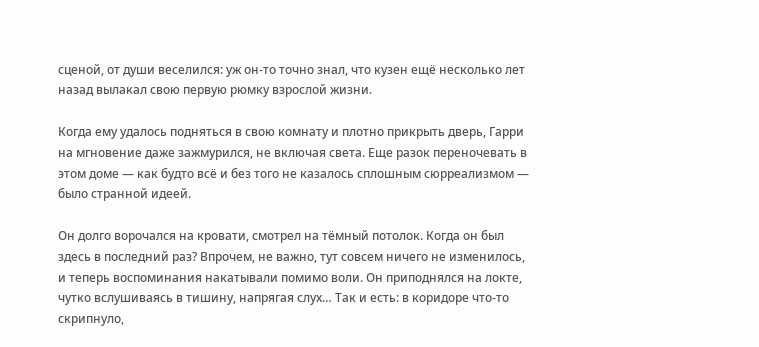сценой, от души веселился: уж он-то точно знал, что кузен ещё несколько лет назад вылакал свою первую рюмку взрослой жизни.

Когда ему удалось подняться в свою комнату и плотно прикрыть дверь, Гарри на мгновение даже зажмурился, не включая света. Еще разок переночевать в этом доме — как будто всё и без того не казалось сплошным сюрреализмом — было странной идеей.

Он долго ворочался на кровати, смотрел на тёмный потолок. Когда он был здесь в последний раз? Впрочем, не важно, тут совсем ничего не изменилось, и теперь воспоминания накатывали помимо воли. Он приподнялся на локте, чутко вслушиваясь в тишину, напрягая слух… Так и есть: в коридоре что-то скрипнуло,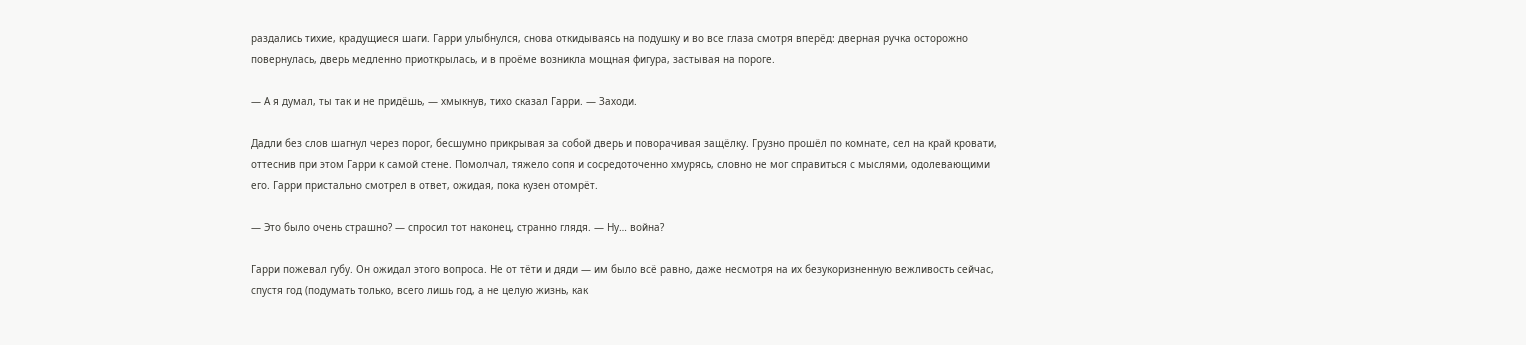раздались тихие, крадущиеся шаги. Гарри улыбнулся, снова откидываясь на подушку и во все глаза смотря вперёд: дверная ручка осторожно повернулась, дверь медленно приоткрылась, и в проёме возникла мощная фигура, застывая на пороге.

— А я думал, ты так и не придёшь, — хмыкнув, тихо сказал Гарри. — Заходи.

Дадли без слов шагнул через порог, бесшумно прикрывая за собой дверь и поворачивая защёлку. Грузно прошёл по комнате, сел на край кровати, оттеснив при этом Гарри к самой стене. Помолчал, тяжело сопя и сосредоточенно хмурясь, словно не мог справиться с мыслями, одолевающими его. Гарри пристально смотрел в ответ, ожидая, пока кузен отомрёт.

— Это было очень страшно? — спросил тот наконец, странно глядя. — Ну… война?

Гарри пожевал губу. Он ожидал этого вопроса. Не от тёти и дяди — им было всё равно, даже несмотря на их безукоризненную вежливость сейчас, спустя год (подумать только, всего лишь год, а не целую жизнь, как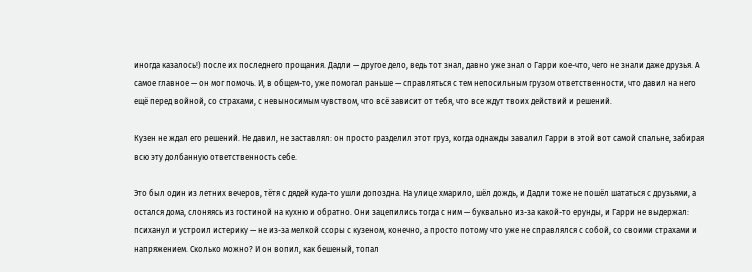иногда казалось!) после их последнего прощания. Дадли — другое дело, ведь тот знал, давно уже знал о Гарри кое-что, чего не знали даже друзья. А самое главное — он мог помочь. И, в общем-то, уже помогал раньше — справляться с тем непосильным грузом ответственности, что давил на него ещё перед войной, со страхами, с невыносимым чувством, что всё зависит от тебя, что все ждут твоих действий и решений.

Кузен не ждал его решений. Не давил, не заставлял: он просто разделил этот груз, когда однажды завалил Гарри в этой вот самой спальне, забирая всю эту долбанную ответственность себе.

Это был один из летних вечеров, тётя с дядей куда-то ушли допоздна. На улице хмарило, шёл дождь, и Дадли тоже не пошёл шататься с друзьями, а остался дома, слоняясь из гостиной на кухню и обратно. Они зацепились тогда с ним — буквально из-за какой-то ерунды, и Гарри не выдержал: психанул и устроил истерику — не из-за мелкой ссоры с кузеном, конечно, а просто потому что уже не справлялся с собой, со своими страхами и напряжением. Сколько можно? И он вопил, как бешеный, топал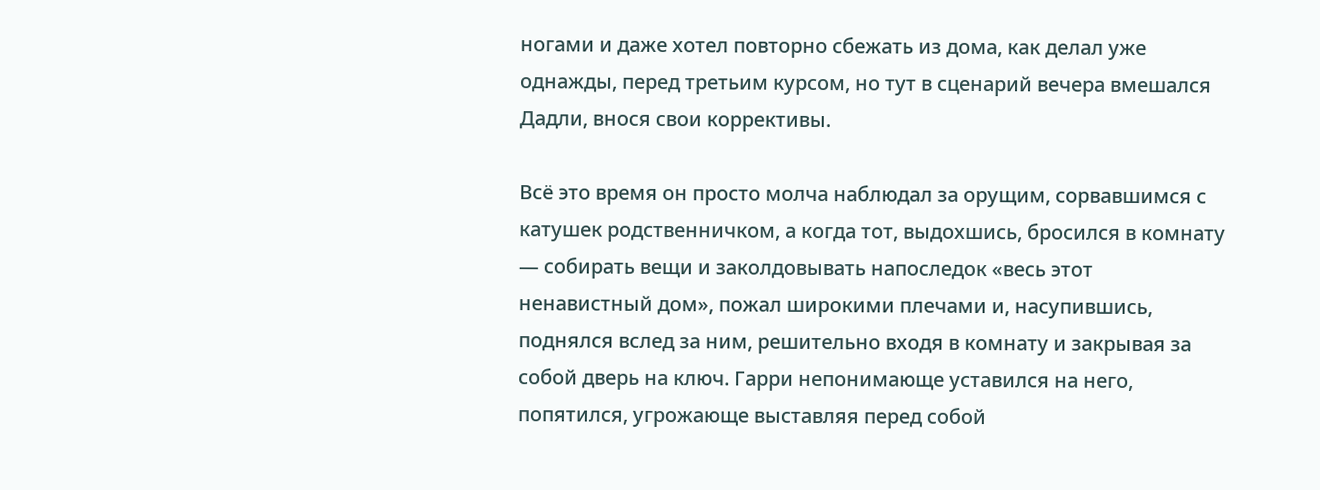ногами и даже хотел повторно сбежать из дома, как делал уже однажды, перед третьим курсом, но тут в сценарий вечера вмешался Дадли, внося свои коррективы.

Всё это время он просто молча наблюдал за орущим, сорвавшимся с катушек родственничком, а когда тот, выдохшись, бросился в комнату — собирать вещи и заколдовывать напоследок «весь этот ненавистный дом», пожал широкими плечами и, насупившись, поднялся вслед за ним, решительно входя в комнату и закрывая за собой дверь на ключ. Гарри непонимающе уставился на него, попятился, угрожающе выставляя перед собой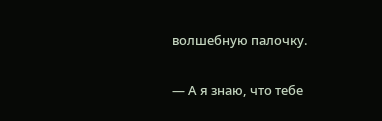волшебную палочку.

— А я знаю, что тебе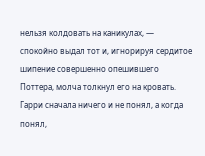нельзя колдовать на каникулах, — спокойно выдал тот и, игнорируя сердитое шипение совершенно опешившего Поттера, молча толкнул его на кровать. Гарри сначала ничего и не понял, а когда понял,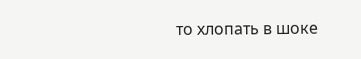то хлопать в шоке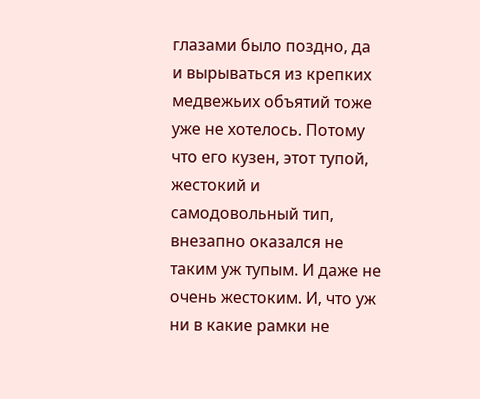глазами было поздно, да и вырываться из крепких медвежьих объятий тоже уже не хотелось. Потому что его кузен, этот тупой, жестокий и самодовольный тип, внезапно оказался не таким уж тупым. И даже не очень жестоким. И, что уж ни в какие рамки не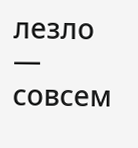лезло — совсем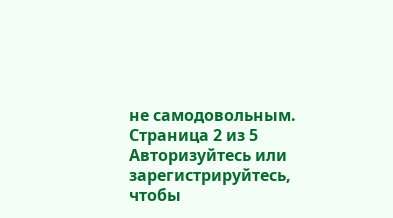не самодовольным.
Страница 2 из 5
Авторизуйтесь или зарегистрируйтесь, чтобы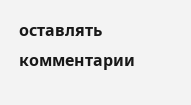оставлять комментарии